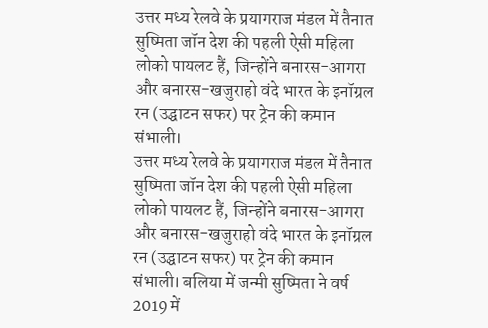उत्तर मध्य रेलवे के प्रयागराज मंडल में तैनात सुष्मिता जॉन देश की पहली ऐसी महिला लोको पायलट हैं, जिन्होंने बनारस-आगरा और बनारस-खजुराहो वंदे भारत के इनॉग्रल रन (उद्घाटन सफर) पर ट्रेन की कमान संभाली।
उत्तर मध्य रेलवे के प्रयागराज मंडल में तैनात सुष्मिता जॉन देश की पहली ऐसी महिला लोको पायलट हैं, जिन्होंने बनारस-आगरा और बनारस-खजुराहो वंदे भारत के इनॉग्रल रन (उद्घाटन सफर) पर ट्रेन की कमान संभाली। बलिया में जन्मी सुष्मिता ने वर्ष 2019 में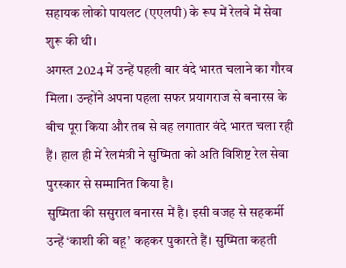सहायक लोको पायलट (एएलपी) के रूप में रेलवे में सेवा शुरू की थी।
अगस्त 2024 में उन्हें पहली बार वंदे भारत चलाने का गौरव मिला। उन्होंने अपना पहला सफर प्रयागराज से बनारस के बीच पूरा किया और तब से वह लगातार वंदे भारत चला रही हैं। हाल ही में रेलमंत्री ने सुष्मिता को अति विशिष्ट रेल सेवा पुरस्कार से सम्मानित किया है।
सुष्मिता की ससुराल बनारस में है। इसी वजह से सहकर्मी उन्हें ‘काशी की बहू’ कहकर पुकारते हैं। सुष्मिता कहती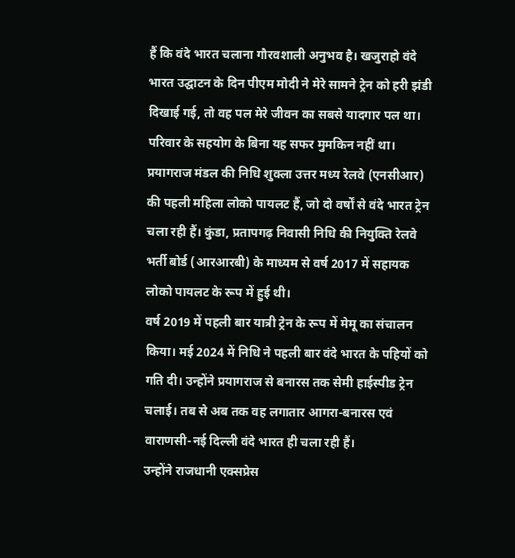हैं कि वंदे भारत चलाना गौरवशाली अनुभव है। खजुराहो वंदे भारत उद्घाटन के दिन पीएम मोदी ने मेरे सामने ट्रेन को हरी झंडी दिखाई गई, तो वह पल मेरे जीवन का सबसे यादगार पल था। परिवार के सहयोग के बिना यह सफर मुमकिन नहीं था।
प्रयागराज मंडल की निधि शुक्ला उत्तर मध्य रेलवे (एनसीआर) की पहली महिला लोको पायलट हैं, जो दो वर्षों से वंदे भारत ट्रेन चला रही हैं। कुंडा, प्रतापगढ़ निवासी निधि की नियुक्ति रेलवे भर्ती बोर्ड (आरआरबी) के माध्यम से वर्ष 2017 में सहायक लोको पायलट के रूप में हुई थी।
वर्ष 2019 में पहली बार यात्री ट्रेन के रूप में मेमू का संचालन किया। मई 2024 में निधि ने पहली बार वंदे भारत के पहियों को गति दी। उन्होंने प्रयागराज से बनारस तक सेमी हाईस्पीड ट्रेन चलाई। तब से अब तक वह लगातार आगरा-बनारस एवं वाराणसी-नई दिल्ली वंदे भारत ही चला रही हैं।
उन्होंने राजधानी एक्सप्रेस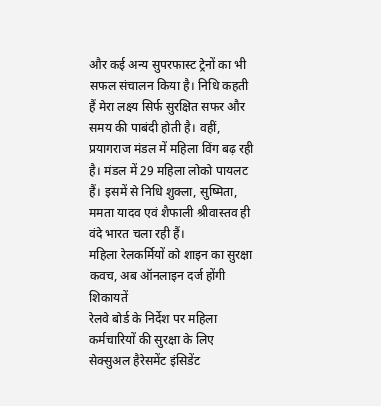और कई अन्य सुपरफास्ट ट्रेनों का भी सफल संचालन किया है। निधि कहती हैं मेरा लक्ष्य सिर्फ सुरक्षित सफर और समय की पाबंदी होती है। वहीं, प्रयागराज मंडल में महिला विंग बढ़ रही है। मंडल में 29 महिला लोको पायलट हैं। इसमें से निधि शुक्ला, सुष्मिता, ममता यादव एवं शैफाली श्रीवास्तव ही वंदे भारत चला रही हैं।
महिला रेलकर्मियों को शाइन का सुरक्षा कवच, अब ऑनलाइन दर्ज होंगी शिकायतें
रेलवे बोर्ड के निर्देश पर महिला कर्मचारियों की सुरक्षा के लिए सेक्सुअल हैरेसमेंट इंसिडेंट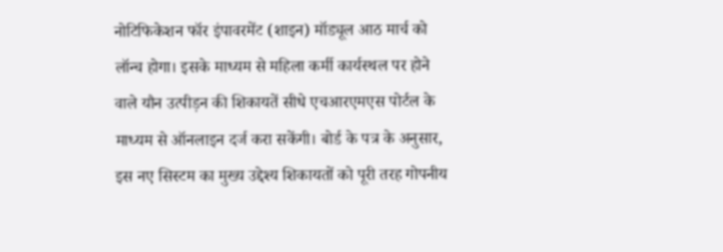नोटिफिकेशन फॉर इंपावरमेंट (शाइन) मॉड्यूल आठ मार्च को लॉन्च होगा। इसके माध्यम से महिला कर्मी कार्यस्थल पर होने वाले यौन उत्पीड़न की शिकायतें सीधे एचआरएमएस पोर्टल के माध्यम से ऑनलाइन दर्ज करा सकेंगी। बोर्ड के पत्र के अनुसार, इस नए सिस्टम का मुख्य उद्देश्य शिकायतों को पूरी तरह गोपनीय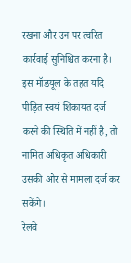रखना और उन पर त्वरित कार्रवाई सुनिश्चित करना है। इस मॉडयूल के तहत यदि पीड़ित स्वयं शिकायत दर्ज करने की स्थिति में नहीं है, तो नामित अधिकृत अधिकारी उसकी ओर से मामला दर्ज कर सकेंगे।
रेलवे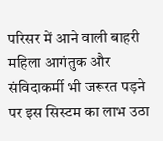परिसर में आने वाली बाहरी महिला आगंतुक और संविदाकर्मी भी जरूरत पड़ने पर इस सिस्टम का लाभ उठा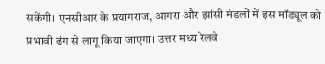सकेंगी। एनसीआर के प्रयागराज, आगरा और झांसी मंडलों में इस मॉड्यूल को प्रभावी ढंग से लागू किया जाएगा। उत्तर मध्य रेलवे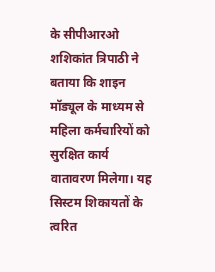के सीपीआरओ शशिकांत त्रिपाठी ने बताया कि शाइन मॉड्यूल के माध्यम से महिला कर्मचारियों को सुरक्षित कार्य वातावरण मिलेगा। यह सिस्टम शिकायतों के त्वरित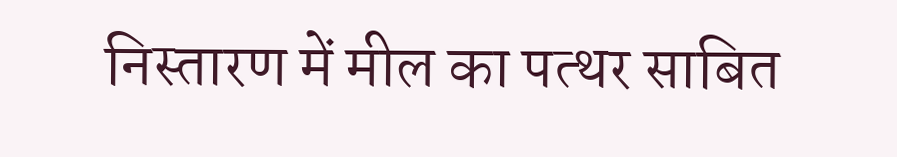निस्तारण में मील का पत्थर साबित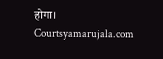होगा।
Courtsyamarujala.com